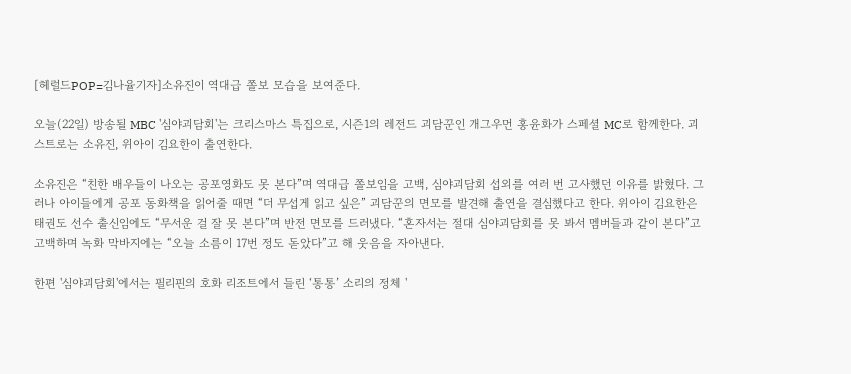[헤럴드POP=김나율기자]소유진이 역대급 쫄보 모습을 보여준다.

오늘(22일) 방송될 MBC '심야괴담회'는 크리스마스 특집으로, 시즌1의 레전드 괴담꾼인 개그우먼 홍윤화가 스페셜 MC로 함께한다. 괴스트로는 소유진, 위아이 김요한이 출연한다.

소유진은 “친한 배우들이 나오는 공포영화도 못 본다”며 역대급 쫄보임을 고백, 심야괴담회 섭외를 여러 번 고사했던 이유를 밝혔다. 그러나 아이들에게 공포 동화책을 읽어줄 때면 “더 무섭게 읽고 싶은” 괴담꾼의 면모를 발견해 출연을 결심했다고 한다. 위아이 김요한은 태권도 선수 출신임에도 “무서운 걸 잘 못 본다”며 반전 면모를 드러냈다. “혼자서는 절대 심야괴담회를 못 봐서 멤버들과 같이 본다”고 고백하며 녹화 막바지에는 “오늘 소름이 17번 정도 돋았다”고 해 웃음을 자아낸다.

한편 '심야괴담회'에서는 필리핀의 호화 리조트에서 들린 ‘통통’ 소리의 정체 '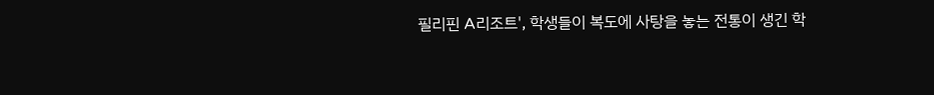필리핀 A리조트', 학생들이 복도에 사탕을 놓는 전통이 생긴 학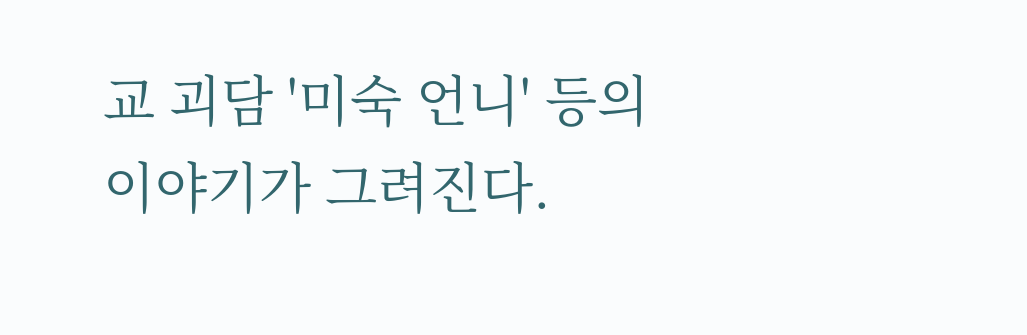교 괴담 '미숙 언니' 등의 이야기가 그려진다.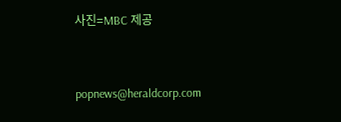사진=MBC 제공


popnews@heraldcorp.com